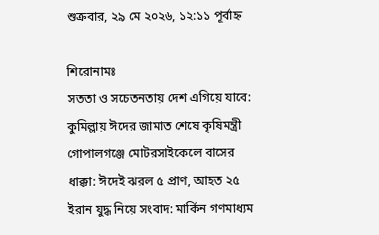শুক্রবার, ২৯ মে ২০২৬, ১২:১১ পূর্বাহ্ন

শিরোনামঃ
সততা ও সচেতনতায় দেশ এগিয়ে যাবে: কুমিল্লায় ঈদের জামাত শেষে কৃষিমন্ত্রী গোপালগঞ্জে মোটরসাইকেলে বাসের ধাক্কা: ঈদেই ঝরল ৫ প্রাণ, আহত ২৫ ইরান যুদ্ধ নিয়ে সংবাদ: মার্কিন গণমাধ্যম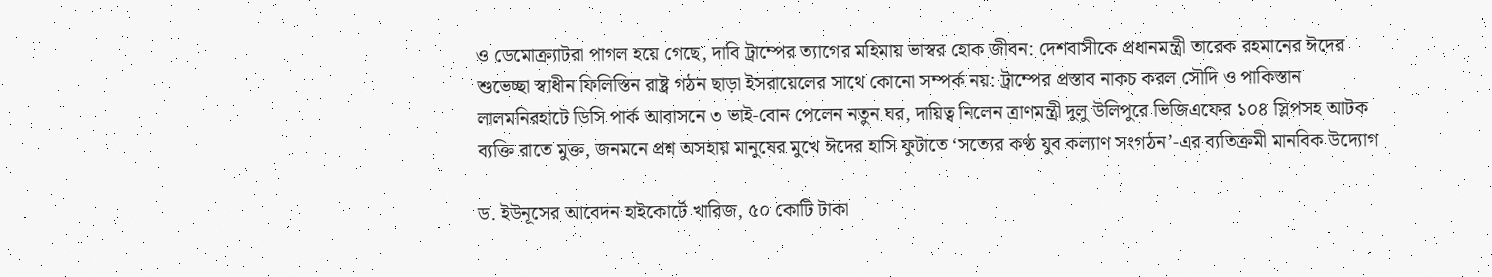ও ডেমোক্র্যাটরা পাগল হয়ে গেছে, দাবি ট্রাম্পের ত্যাগের মহিমায় ভাস্বর হোক জীবন: দেশবাসীকে প্রধানমন্ত্রী তারেক রহমানের ঈদের শুভেচ্ছা স্বাধীন ফিলিস্তিন রাষ্ট্র গঠন ছাড়া ইসরায়েলের সাথে কোনো সম্পর্ক নয়: ট্রাম্পের প্রস্তাব নাকচ করল সৌদি ও পাকিস্তান লালমনিরহাটে ডিসি পার্ক আবাসনে ৩ ভাই-বোন পেলেন নতুন ঘর, দায়িত্ব নিলেন ত্রাণমন্ত্রী দুলু উলিপুরে ভিজিএফের ১০৪ স্লিপসহ আটক ব্যক্তি রাতে মুক্ত, জনমনে প্রশ্ন অসহায় মানুষের মুখে ঈদের হাসি ফুটাতে ‘সত্যের কণ্ঠ যুব কল্যাণ সংগঠন’-এর ব্যতিক্রমী মানবিক উদ্যোগ

ড. ইউনূসের আবেদন হাইকোর্টে খারিজ, ৫০ কোটি টাকা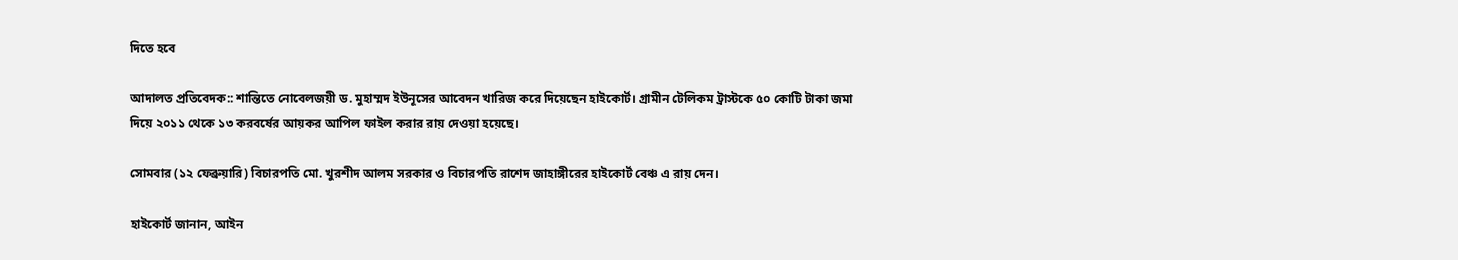দিতে হবে

আদালত প্রতিবেদক:: শান্তিতে নোবেলজয়ী ড. মুহাম্মদ ইউনূসের আবেদন খারিজ করে দিয়েছেন হাইকোর্ট। গ্রামীন টেলিকম ট্রাস্টকে ৫০ কোটি টাকা জমা দিয়ে ২০১১ থেকে ১৩ করবর্ষের আয়কর আপিল ফাইল করার রায় দেওয়া হয়েছে।

সোমবার (১২ ফেব্রুয়ারি) বিচারপতি মো. খুরশীদ আলম সরকার ও বিচারপতি রাশেদ জাহাঙ্গীরের হাইকোর্ট বেঞ্চ এ রায় দেন।

হাইকোর্ট জানান, আইন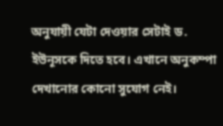অনুযায়ী যেটা দেওয়ার সেটাই ড. ইউনূসকে দিতে হবে। এখানে অনুকম্পা দেখানোর কোনো সুযোগ নেই।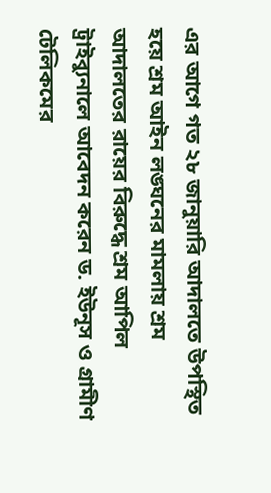এর আগে গত ২৮ জানুয়ারি আদালতে উপস্থিত হয়ে শ্রম আইন লঙ্ঘনের মামলায় শ্রম আদালতের রায়ের বিরুদ্ধে শ্রম আপিল ট্রাইব্যুনালে আবেদন করেন ড. ইউনূস ও গ্রামীণ টেলিকমের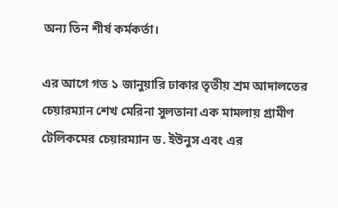অন্য তিন শীর্ষ কর্মকর্তা।

এর আগে গত ১ জানুয়ারি ঢাকার তৃতীয় শ্রম আদালতের চেয়ারম্যান শেখ মেরিনা সুলতানা এক মামলায় গ্রামীণ টেলিকমের চেয়ারম্যান ড. ইউনুস এবং এর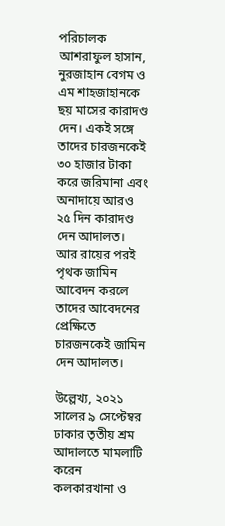পরিচালক আশরাফুল হাসান, নুরজাহান বেগম ও এম শাহজাহানকে ছয় মাসের কারাদণ্ড দেন। একই সঙ্গে তাদের চারজনকেই ৩০ হাজার টাকা করে জরিমানা এবং অনাদায়ে আরও ২৫ দিন কারাদণ্ড দেন আদালত। আর রায়ের পরই পৃথক জামিন আবেদন করলে তাদের আবেদনের প্রেক্ষিতে চারজনকেই জামিন দেন আদালত।

উল্লেখ্য, ২০২১ সালের ৯ সেপ্টেম্বর ঢাকার তৃতীয় শ্রম আদালতে মামলাটি করেন কলকারখানা ও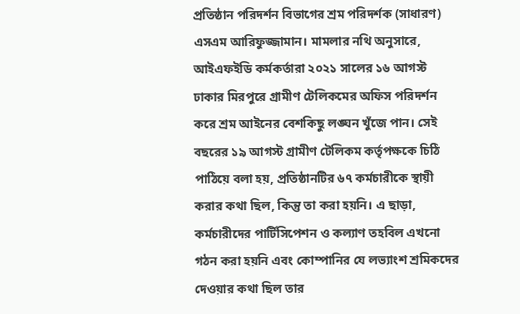প্রতিষ্ঠান পরিদর্শন বিভাগের শ্রম পরিদর্শক (সাধারণ) এসএম আরিফুজ্জামান। মামলার নথি অনুসারে, আইএফইডি কর্মকর্তারা ২০২১ সালের ১৬ আগস্ট ঢাকার মিরপুরে গ্রামীণ টেলিকমের অফিস পরিদর্শন করে শ্রম আইনের বেশকিছু লঙ্ঘন খুঁজে পান। সেই বছরের ১৯ আগস্ট গ্রামীণ টেলিকম কর্তৃপক্ষকে চিঠি পাঠিয়ে বলা হয়, প্রতিষ্ঠানটির ৬৭ কর্মচারীকে স্থায়ী করার কথা ছিল, কিন্তু তা করা হয়নি। এ ছাড়া, কর্মচারীদের পার্টিসিপেশন ও কল্যাণ তহবিল এখনো গঠন করা হয়নি এবং কোম্পানির যে লভ্যাংশ শ্রমিকদের দেওয়ার কথা ছিল তার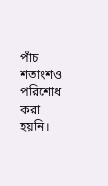পাঁচ শতাংশও পরিশোধ করা হয়নি।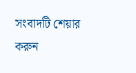সংবাদটি শেয়ার করুন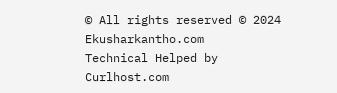© All rights reserved © 2024  Ekusharkantho.com
Technical Helped by Curlhost.com